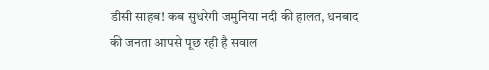डीसी साहब! कब सुधरेगी जमुनिया नदी की हालत, धनबाद की जनता आपसे पूछ रही है सवाल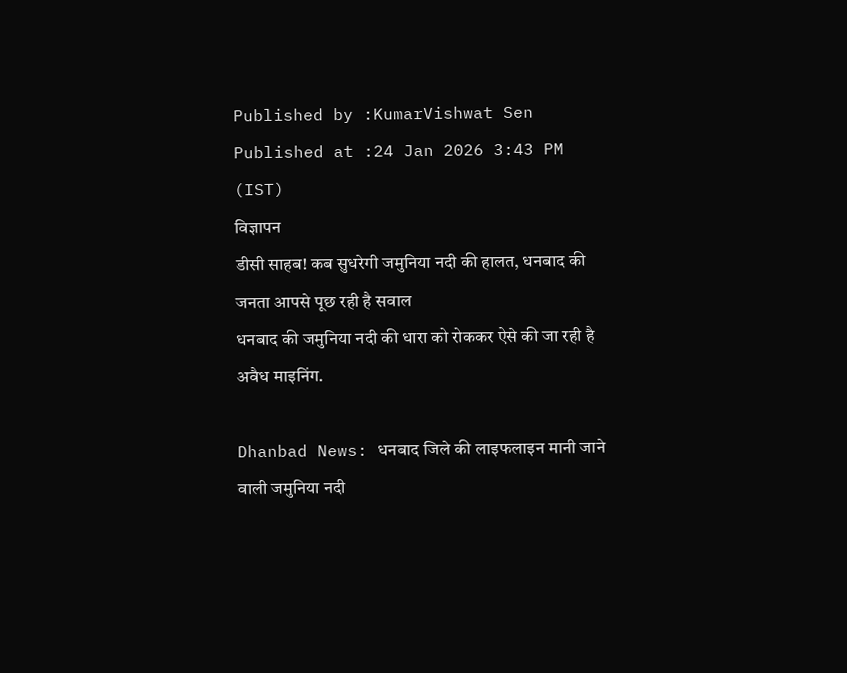Published by :KumarVishwat Sen
Published at :24 Jan 2026 3:43 PM (IST)
विज्ञापन
डीसी साहब! कब सुधरेगी जमुनिया नदी की हालत, धनबाद की जनता आपसे पूछ रही है सवाल
धनबाद की जमुनिया नदी की धारा को रोककर ऐसे की जा रही है अवैध माइनिंग.

Dhanbad News: धनबाद जिले की लाइफलाइन मानी जाने वाली जमुनिया नदी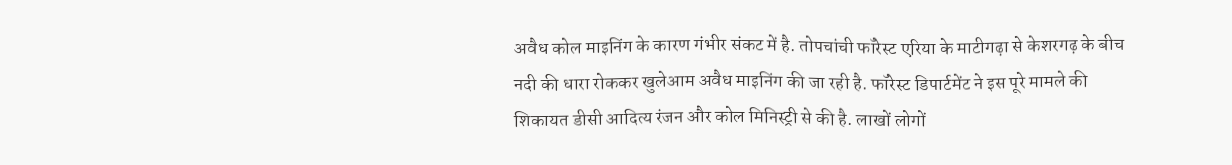अवैध कोल माइनिंग के कारण गंभीर संकट में है. तोपचांची फॉरेस्ट एरिया के माटीगढ़ा से केशरगढ़ के बीच नदी की धारा रोककर खुलेआम अवैध माइनिंग की जा रही है. फॉरेस्ट डिपार्टमेंट ने इस पूरे मामले की शिकायत डीसी आदित्य रंजन और कोल मिनिस्ट्री से की है. लाखों लोगों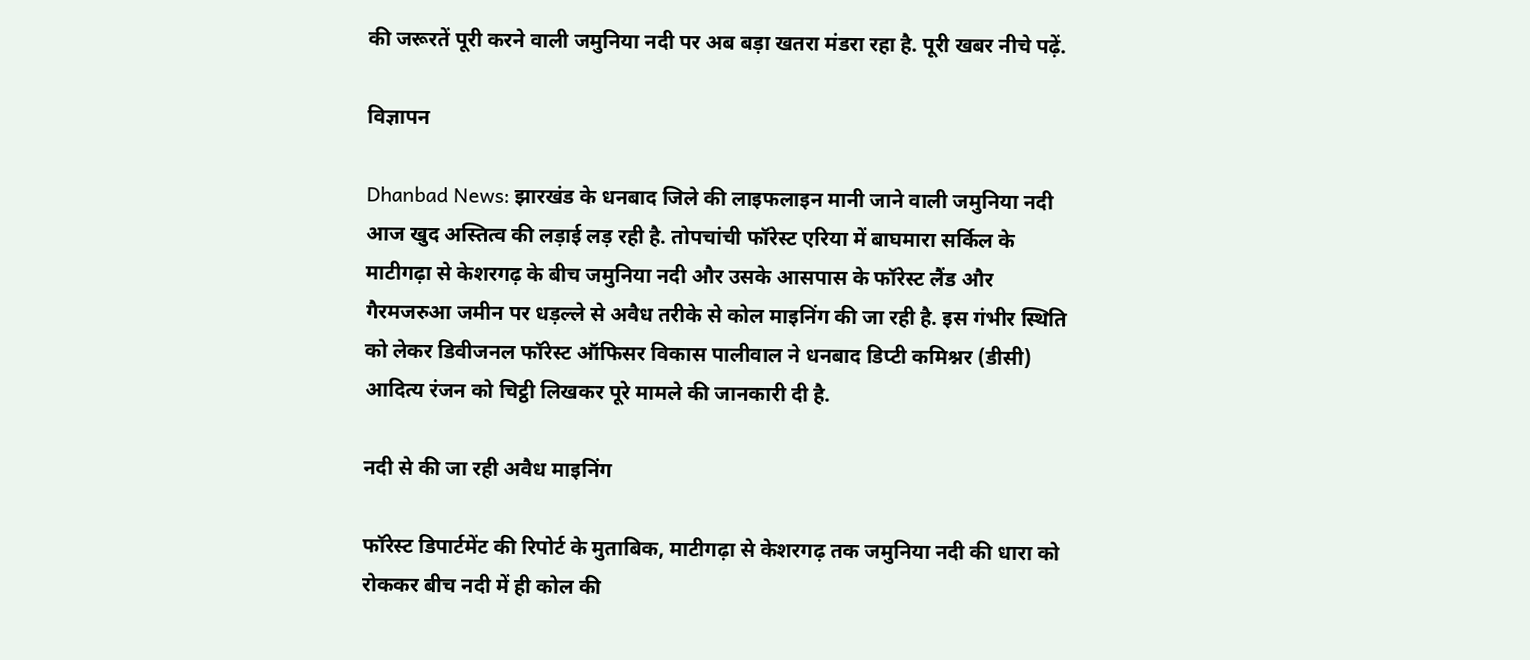की जरूरतें पूरी करने वाली जमुनिया नदी पर अब बड़ा खतरा मंडरा रहा है. पूरी खबर नीचे पढ़ें.

विज्ञापन

Dhanbad News: झारखंड के धनबाद जिले की लाइफलाइन मानी जाने वाली जमुनिया नदी आज खुद अस्तित्व की लड़ाई लड़ रही है. तोपचांची फॉरेस्ट एरिया में बाघमारा सर्किल के माटीगढ़ा से केशरगढ़ के बीच जमुनिया नदी और उसके आसपास के फॉरेस्ट लैंड और गैरमजरुआ जमीन पर धड़ल्ले से अवैध तरीके से कोल माइनिंग की जा रही है. इस गंभीर स्थिति को लेकर डिवीजनल फॉरेस्ट ऑफिसर विकास पालीवाल ने धनबाद डिप्टी कमिश्नर (डीसी) आदित्य रंजन को चिट्ठी लिखकर पूरे मामले की जानकारी दी है.

नदी से की जा रही अवैध माइनिंग

फॉरेस्ट डिपार्टमेंट की रिपोर्ट के मुताबिक, माटीगढ़ा से केशरगढ़ तक जमुनिया नदी की धारा को रोककर बीच नदी में ही कोल की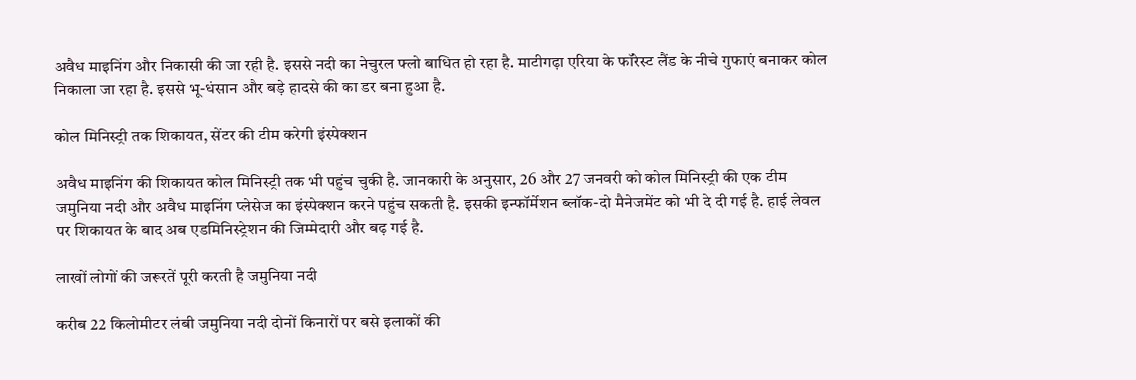अवैध माइनिंग और निकासी की जा रही है. इससे नदी का नेचुरल फ्लो बाधित हो रहा है. माटीगढ़ा एरिया के फॉरेस्ट लैंड के नीचे गुफाएं बनाकर कोल निकाला जा रहा है. इससे भू-धंसान और बड़े हादसे की का डर बना हुआ है.

कोल मिनिस्ट्री तक शिकायत, सेंटर की टीम करेगी इंस्पेक्शन

अवैध माइनिंग की शिकायत कोल मिनिस्ट्री तक भी पहुंच चुकी है. जानकारी के अनुसार, 26 और 27 जनवरी को कोल मिनिस्ट्री की एक टीम जमुनिया नदी और अवैध माइनिंग प्लेसेज का इंस्पेक्शन करने पहुंच सकती है. इसकी इन्फॉर्मेशन ब्लॉक-दो मैनेजमेंट को भी दे दी गई है. हाई लेवल पर शिकायत के बाद अब एडमिनिस्ट्रेशन की जिम्मेदारी और बढ़ गई है.

लाखों लोगों की जरूरतें पूरी करती है जमुनिया नदी

करीब 22 किलोमीटर लंबी जमुनिया नदी दोनों किनारों पर बसे इलाकों की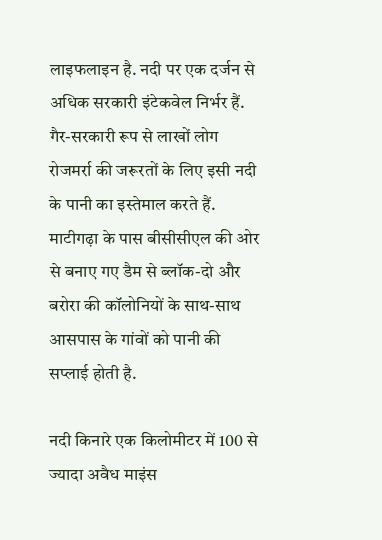लाइफलाइन है. नदी पर एक दर्जन से अधिक सरकारी इंटेकवेल निर्भर हैं. गैर-सरकारी रूप से लाखों लोग रोजमर्रा की जरूरतों के लिए इसी नदी के पानी का इस्तेमाल करते हैं. माटीगढ़ा के पास बीसीसीएल की ओर से बनाए गए डैम से ब्लॉक-दो और बरोरा की कॉलोनियों के साथ-साथ आसपास के गांवों को पानी की सप्लाई होती है.

नदी किनारे एक किलोमीटर में 100 से ज्यादा अवैध माइंस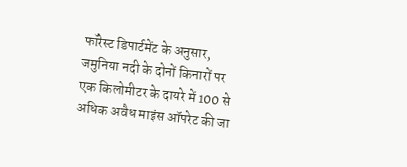फॉरेस्ट डिपार्टमेंट के अनुसार, जमुनिया नदी के दोनों किनारों पर एक किलोमीटर के दायरे में 100 से अधिक अवैध माइंस ऑपरेट की जा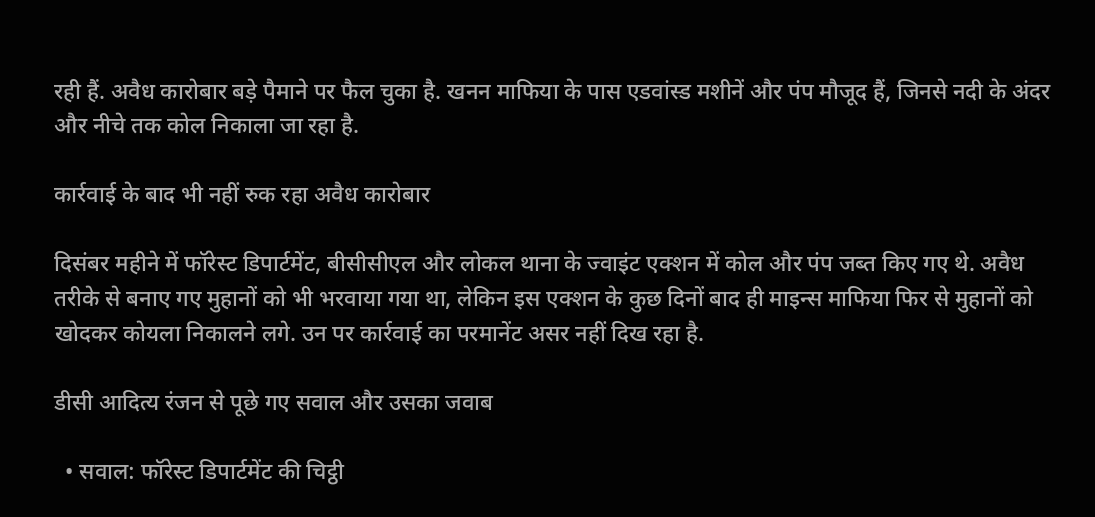रही हैं. अवैध कारोबार बड़े पैमाने पर फैल चुका है. खनन माफिया के पास एडवांस्ड मशीनें और पंप मौजूद हैं, जिनसे नदी के अंदर और नीचे तक कोल निकाला जा रहा है.

कार्रवाई के बाद भी नहीं रुक रहा अवैध कारोबार

दिसंबर महीने में फॉरेस्ट डिपार्टमेंट, बीसीसीएल और लोकल थाना के ज्वाइंट एक्शन में कोल और पंप जब्त किए गए थे. अवैध तरीके से बनाए गए मुहानों को भी भरवाया गया था, लेकिन इस एक्शन के कुछ दिनों बाद ही माइन्स माफिया फिर से मुहानों को खोदकर कोयला निकालने लगे. उन पर कार्रवाई का परमानेंट असर नहीं दिख रहा है.

डीसी आदित्य रंजन से पूछे गए सवाल और उसका जवाब

  • सवाल: फॉरेस्ट डिपार्टमेंट की चिट्ठी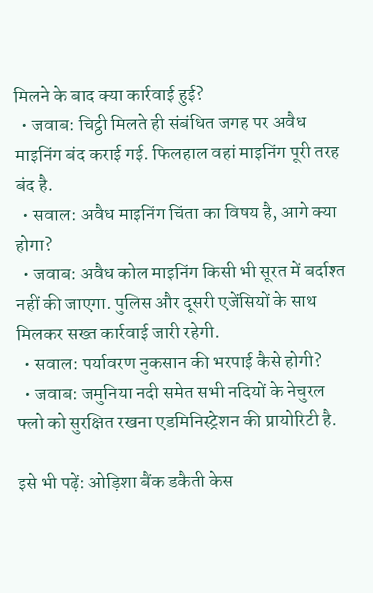मिलने के बाद क्या कार्रवाई हुई?
  • जवाब: चिट्ठी मिलते ही संबंधित जगह पर अवैध माइनिंग बंद कराई गई. फिलहाल वहां माइनिंग पूरी तरह बंद है.
  • सवाल: अवैध माइनिंग चिंता का विषय है, आगे क्या होगा?
  • जवाब: अवैध कोल माइनिंग किसी भी सूरत में बर्दाश्त नहीं की जाएगा. पुलिस और दूसरी एजेंसियों के साथ मिलकर सख्त कार्रवाई जारी रहेगी.
  • सवाल: पर्यावरण नुकसान की भरपाई कैसे होगी?
  • जवाब: जमुनिया नदी समेत सभी नदियों के नेचुरल फ्लो को सुरक्षित रखना एडमिनिस्ट्रेशन की प्रायोरिटी है.

इसे भी पढ़ें: ओड़िशा बैंक डकैती केस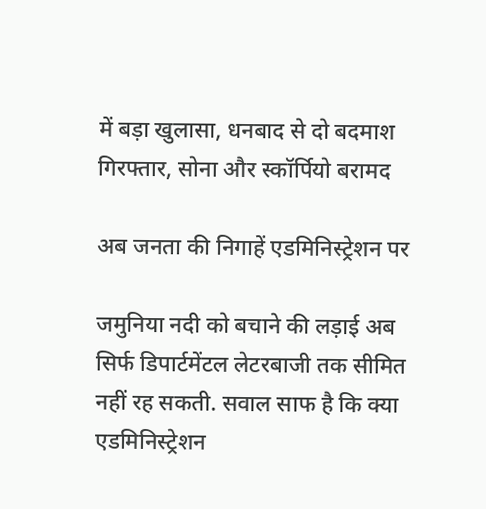में बड़ा खुलासा, धनबाद से दो बदमाश गिरफ्तार, सोना और स्कॉर्पियो बरामद

अब जनता की निगाहें एडमिनिस्ट्रेशन पर

जमुनिया नदी को बचाने की लड़ाई अब सिर्फ डिपार्टमेंटल लेटरबाजी तक सीमित नहीं रह सकती. सवाल साफ है कि क्या एडमिनिस्ट्रेशन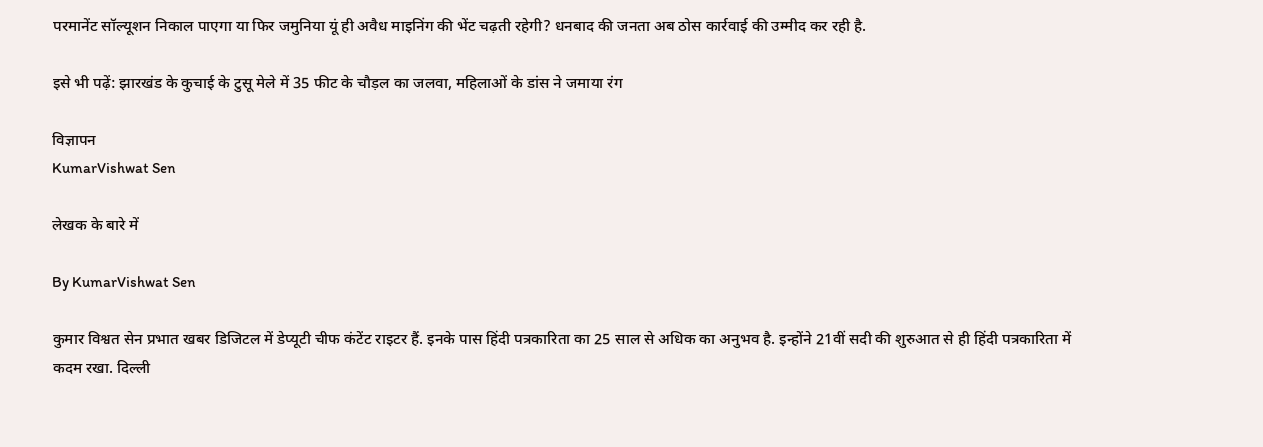परमानेंट सॉल्यूशन निकाल पाएगा या फिर जमुनिया यूं ही अवैध माइनिंग की भेंट चढ़ती रहेगी? धनबाद की जनता अब ठोस कार्रवाई की उम्मीद कर रही है.

इसे भी पढ़ें: झारखंड के कुचाई के टुसू मेले में 35 फीट के चौड़ल का जलवा, महिलाओं के डांस ने जमाया रंग

विज्ञापन
KumarVishwat Sen

लेखक के बारे में

By KumarVishwat Sen

कुमार विश्वत सेन प्रभात खबर डिजिटल में डेप्यूटी चीफ कंटेंट राइटर हैं. इनके पास हिंदी पत्रकारिता का 25 साल से अधिक का अनुभव है. इन्होंने 21वीं सदी की शुरुआत से ही हिंदी पत्रकारिता में कदम रखा. दिल्ली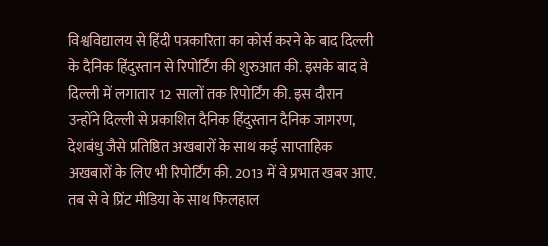विश्वविद्यालय से हिंदी पत्रकारिता का कोर्स करने के बाद दिल्ली के दैनिक हिंदुस्तान से रिपोर्टिंग की शुरुआत की. इसके बाद वे दिल्ली में लगातार 12 सालों तक रिपोर्टिंग की. इस दौरान उन्होंने दिल्ली से प्रकाशित दैनिक हिंदुस्तान दैनिक जागरण, देशबंधु जैसे प्रतिष्ठित अखबारों के साथ कई साप्ताहिक अखबारों के लिए भी रिपोर्टिंग की. 2013 में वे प्रभात खबर आए. तब से वे प्रिंट मीडिया के साथ फिलहाल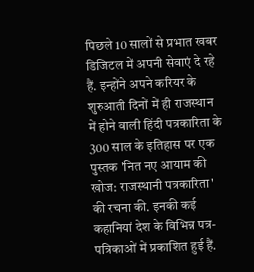पिछले 10 सालों से प्रभात खबर डिजिटल में अपनी सेवाएं दे रहे हैं. इन्होंने अपने करियर के शुरुआती दिनों में ही राजस्थान में होने वाली हिंदी पत्रकारिता के 300 साल के इतिहास पर एक पुस्तक 'नित नए आयाम की खोज: राजस्थानी पत्रकारिता' की रचना की. इनकी कई कहानियां देश के विभिन्न पत्र-पत्रिकाओं में प्रकाशित हुई हैं.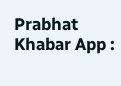Prabhat Khabar App :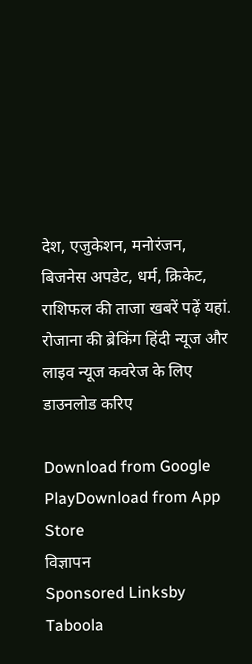देश, एजुकेशन, मनोरंजन, बिजनेस अपडेट, धर्म, क्रिकेट, राशिफल की ताजा खबरें पढ़ें यहां. रोजाना की ब्रेकिंग हिंदी न्यूज और लाइव न्यूज कवरेज के लिए डाउनलोड करिए

Download from Google PlayDownload from App Store
विज्ञापन
Sponsored Linksby Taboola